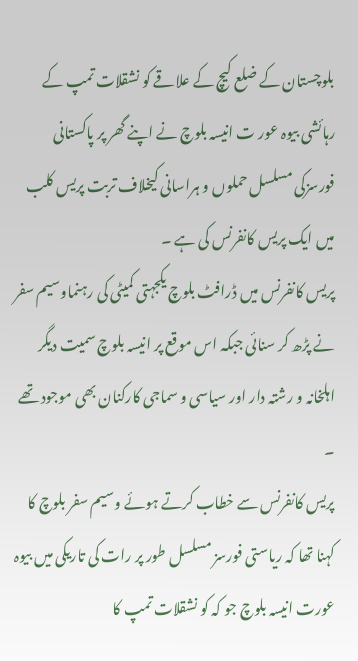بلوچستان کے ضلع کیچ کے علاقے کو نشقلات تمپ کے رہائشی بیوہ عور ت انیسہ بلوچ نے اپنے گھر پر پاکستانی فورسزکی مسلسل حملوں و ہراسانی کیخلاف تربت پریس کلب میں ایک پریس کانفرنس کی ہے ۔
پریس کانفرنس میں ڈرافٹ بلوچ یکجہتی کمیٹی کی رہنماوسیم سفر نے پڑھ کر سنائی جبکہ اس موقع پر انیسہ بلوچ سمیت دیگر اہلخانہ و رشتہ دار اور سیاسی و سماجی کارکنان بھی موجود تھے ۔
پریس کانفرنس سے خطاب کرتے ہوئے وسیم سفر بلوچ کا کہنا تھا کہ ریاستی فورسز مسلسل طور پر رات کی تاریکی میں بیوہ عورت انیسہ بلوچ جو کہ کو نشقلات تمپ کا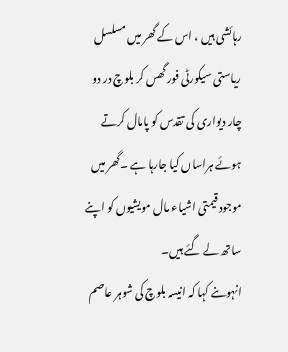رہائشی ہیں ، اس کے گھر میں مسلسل ریاستی سیکورٹی فور گھس کر بلوچ در دو چار دیواری کی تقدس کو پامال کرتے ہوئے ہراساں کیا جارہا ہے ۔گھر میں موجود قیمتی اشیاء مال مویشیوں کو اپنے ساتھ لے گئے ہیں۔
انہوںنے کہا کہ انیسہ بلوچ کی شوہر عاصم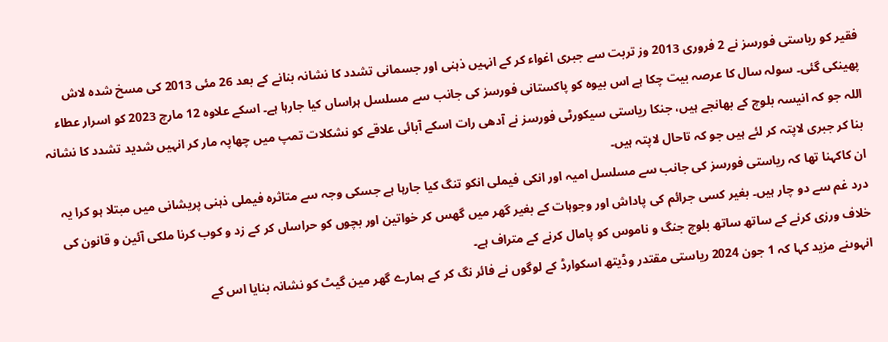فقیر کو ریاستی فورسز نے 2 فروری 2013 وز تربت سے جبری اغواء کر کے انہیں ذہنی اور جسمانی تشدد کا نشانہ بنانے کے بعد 26 مئی 2013 کی مسخ شدہ لاش پھینکی گئی۔ سولہ سال کا عرصہ بیت چکا ہے اس بیوہ کو پاکستانی فورسز کی جانب سے مسلسل ہراساں کیا جارہا ہے۔ اسکے علاوہ 12 مارچ 2023 کو اسرار عطاء اللہ جو کہ انیسہ بلوچ کے بھانجے ہیں، جنکا ریاستی سیکورٹی فورسز نے آدھی رات اسکے آبائی علاقے کو نشکلات تمپ میں چھاپہ مار کر انہیں شدید تشدد کا نشانہ بنا کر جبری لاپتہ کر لئے ہیں جو کہ تاحال لاپتہ ہیں۔
ان کاکہنا تھا کہ ریاستی فورسز کی جانب سے مسلسل امیہ اور انکی فیملی انکو تنگ کیا جارہا ہے جسکی وجہ سے متاثرہ فیملی ذہنی پریشانی میں مبتلا ہو کرا یہ درد غم سے دو چار ہیں۔ بغیر کسی جرائم کی پاداش اور وجوہات کے بغیر گھر میں گھس کر خواتین اور بچوں کو حراساں کر کے زد و کوب کرنا ملکی آئین و قانون کی خلاف ورزی کرنے کے ساتھ ساتھ بلوچ جنگ و ناموس کو پامال کرنے کے متراف ہے۔
انہوںنے مزید کہا کہ 1 جون 2024 ریاستی مقتدر وڈیتھ اسکوارڈ کے لوگوں نے فائر نگ کر کے ہمارے گھر مین گیٹ کو نشانہ بنایا اس کے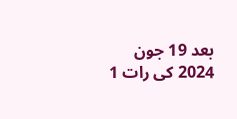بعد 19 جون 2024 کی رات 1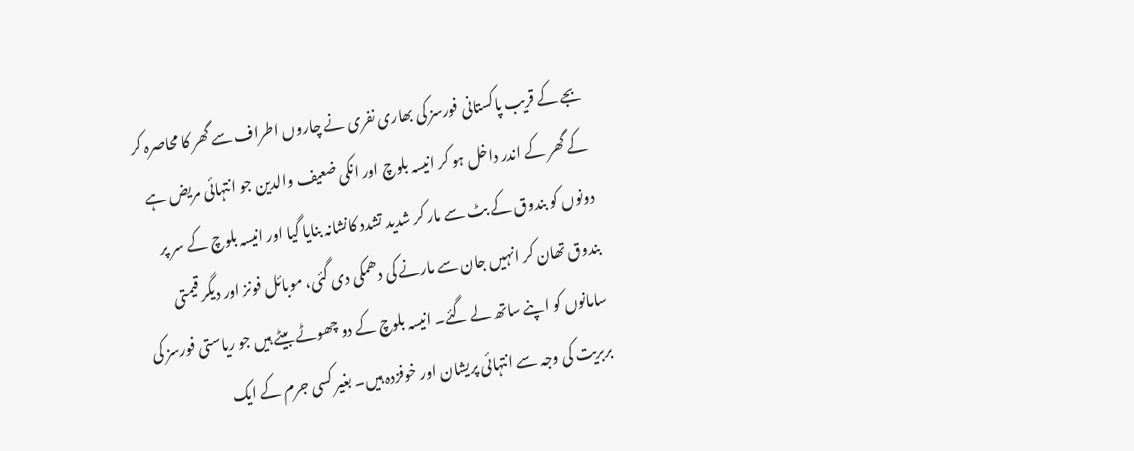بجے کے قریب پاکستانی فورسز کی بھاری نفری نے چاروں اطراف سے گھر کا محاصرہ کر کے گھر کے اندر داخل ہو کر انیسہ بلوچ اور انکی ضعیف والدین جو انتہائی مریض ہے دونوں کو بندوق کے بٹ سے مار کر شدید تشدد کانشانہ بنایا گیا اور انیسہ بلوچ کے سر پر بندوق تھان کر انہیں جان سے مارنے کی دھمکی دی گئی، موبائل فونز اور دیگر قیمتی سامانوں کو اپنے ساتھ لے گئے۔ انیسہ بلوچ کے دو چھوٹے بیٹے ہیں جو ریاستی فورسز کی بربریت کی وجہ سے انتہائی پریشان اور خوفزدہ ہیں۔ بغیر کسی جرم کے ایک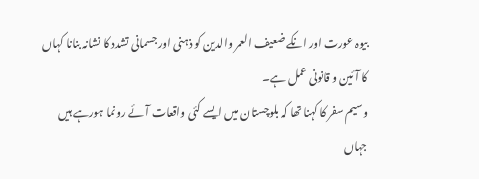بیوہ عورت اور انکے ضعیف العمر والدین کو ذہنی اور جسمانی تشدد کا نشانہ بنانا کہاں کا آئین و قانونی عمل ہے۔
وسیم سفر کا کہنا تھا کہ بلوچستان میں ایسے کئی واقعات آئے رونما ہورہے ہیں جہاں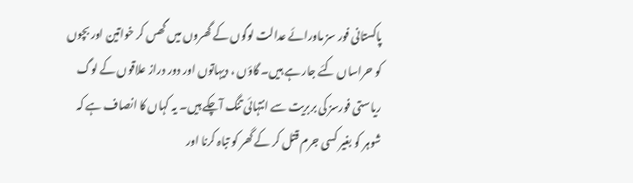پاکستانی فور سز ماورائے عدالت لوگوں کے گھروں میں گھس کر خواتین اور بچوں کو حراساں کئے جار ہے ہیں۔ گاؤں ، دیہاتوں اور دور دراز علاقوں کے لوگ ریاستی فورسز کی بربریت سے انتہائی تنگ آچکے ہیں۔ یہ کہاں کا انصاف ہے کہ شوہر کو بغیر کسی جرم قتل کر کے گھر کو تباہ کرنا اور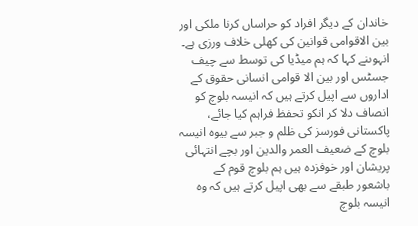خاندان کے دیگر افراد کو حراساں کرنا ملکی اور بین الاقوامی قوانین کی کھلی خلاف ورزی ہے۔
انہوںنے کہا کہ ہم میڈیا کی توسط سے چیف جسٹس اور بین الا قوامی انسانی حقوق کے اداروں سے اپیل کرتے ہیں کہ انیسہ بلوچ کو انصاف دلا کر انکو تحفظ فراہم کیا جائے، پاکستانی فورسز کی ظلم و جبر سے بیوہ انیسہ بلوچ کے ضعیف العمر والدین اور بچے انتہائی پریشان اور خوفزدہ ہیں ہم بلوچ قوم کے باشعور طبقے سے بھی اپیل کرتے ہیں کہ وہ انیسہ بلوچ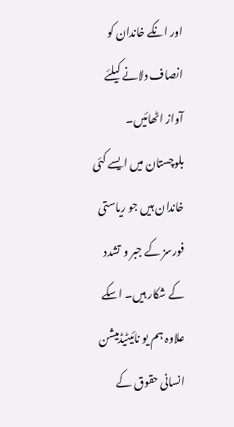اور انکے خاندان کو انصاف دلانے کیلئے آواز اٹھائیں۔ بلوچستان میں ایسے کئی خاندان ہیں جو ریاستی فورسز کے جبر و تشدد کے شکار ہیں۔ اسکے علاوہ ہم یو نائیٹیڈمیشن انسانی حقوق کے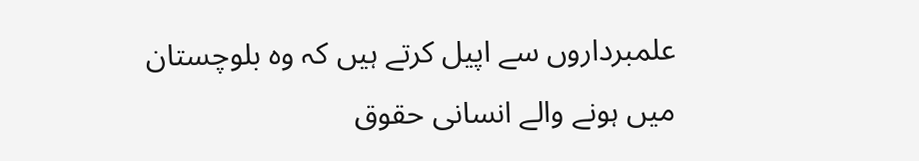علمبرداروں سے اپیل کرتے ہیں کہ وہ بلوچستان میں ہونے والے انسانی حقوق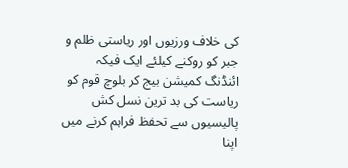کی خلاف ورزیوں اور ریاستی ظلم و جبر کو روکنے کیلئے ایک فیکہ ائنڈنگ کمیشن بیج کر بلوچ قوم کو ریاست کی بد ترین نسل کش پالیسیوں سے تحفظ فراہم کرنے میں اپنا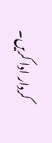کردار ادا کریں۔